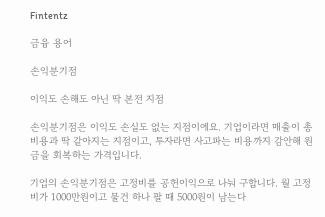Fintentz

금융 용어

손익분기점

이익도 손해도 아닌 딱 본전 지점

손익분기점은 이익도 손실도 없는 지점이에요. 기업이라면 매출이 총비용과 딱 같아지는 지점이고, 투자라면 사고파는 비용까지 감안해 원금을 회복하는 가격입니다.

기업의 손익분기점은 고정비를 공헌이익으로 나눠 구합니다. 월 고정비가 1000만원이고 물건 하나 팔 때 5000원이 남는다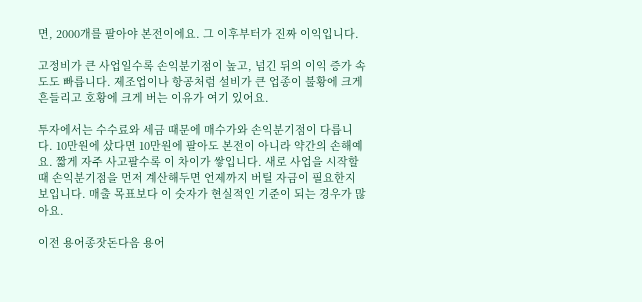면, 2000개를 팔아야 본전이에요. 그 이후부터가 진짜 이익입니다.

고정비가 큰 사업일수록 손익분기점이 높고, 넘긴 뒤의 이익 증가 속도도 빠릅니다. 제조업이나 항공처럼 설비가 큰 업종이 불황에 크게 흔들리고 호황에 크게 버는 이유가 여기 있어요.

투자에서는 수수료와 세금 때문에 매수가와 손익분기점이 다릅니다. 10만원에 샀다면 10만원에 팔아도 본전이 아니라 약간의 손해예요. 짧게 자주 사고팔수록 이 차이가 쌓입니다. 새로 사업을 시작할 때 손익분기점을 먼저 계산해두면 언제까지 버틸 자금이 필요한지 보입니다. 매출 목표보다 이 숫자가 현실적인 기준이 되는 경우가 많아요.

이전 용어종잣돈다음 용어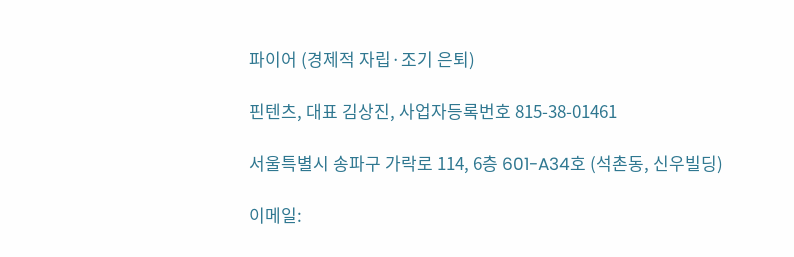파이어 (경제적 자립·조기 은퇴)

핀텐츠, 대표 김상진, 사업자등록번호 815-38-01461

서울특별시 송파구 가락로 114, 6층 601-A34호 (석촌동, 신우빌딩)

이메일: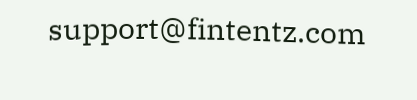support@fintentz.com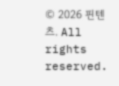© 2026 핀텐츠. All rights reserved.